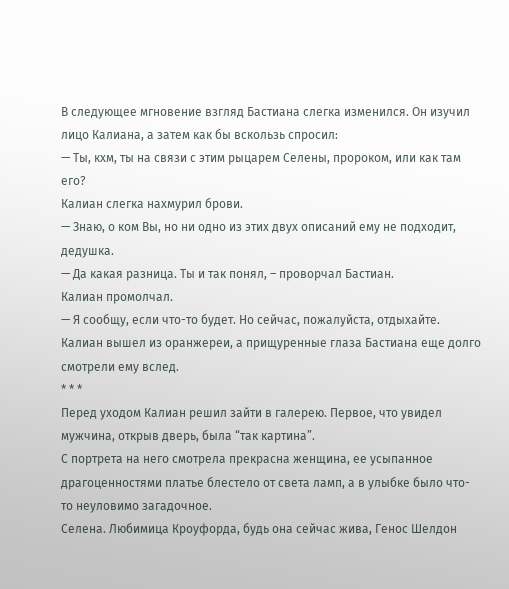В следующее мгновение взгляд Бастиана слегка изменился. Он изучил лицо Калиана, а затем как бы вскользь спросил:
— Ты, кхм, ты на связи с этим рыцарем Селены, пророком, или как там его?
Калиан слегка нахмурил брови.
— Знаю, о ком Вы, но ни одно из этих двух описаний ему не подходит, дедушка.
— Да какая разница. Ты и так понял, – проворчал Бастиан.
Калиан промолчал.
— Я сообщу, если что-то будет. Но сейчас, пожалуйста, отдыхайте.
Калиан вышел из оранжереи, а прищуренные глаза Бастиана еще долго смотрели ему вслед.
* * *
Перед уходом Калиан решил зайти в галерею. Первое, что увидел мужчина, открыв дверь, была “так картина”.
С портрета на него смотрела прекрасна женщина, ее усыпанное драгоценностями платье блестело от света ламп, а в улыбке было что-то неуловимо загадочное.
Селена. Любимица Кроуфорда, будь она сейчас жива, Генос Шелдон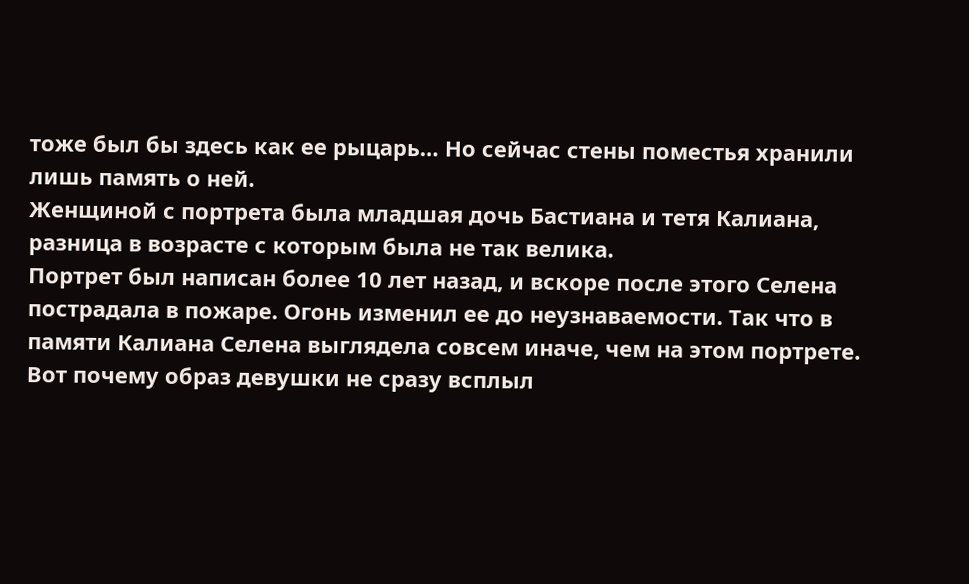тоже был бы здесь как ее рыцарь… Но сейчас стены поместья хранили лишь память о ней.
Женщиной с портрета была младшая дочь Бастиана и тетя Калиана, разница в возрасте с которым была не так велика.
Портрет был написан более 10 лет назад, и вскоре после этого Селена пострадала в пожаре. Огонь изменил ее до неузнаваемости. Так что в памяти Калиана Селена выглядела совсем иначе, чем на этом портрете. Вот почему образ девушки не сразу всплыл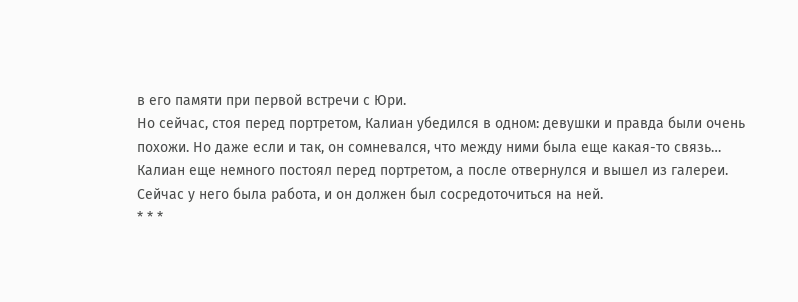в его памяти при первой встречи с Юри.
Но сейчас, стоя перед портретом, Калиан убедился в одном: девушки и правда были очень похожи. Но даже если и так, он сомневался, что между ними была еще какая-то связь…
Калиан еще немного постоял перед портретом, а после отвернулся и вышел из галереи. Сейчас у него была работа, и он должен был сосредоточиться на ней.
* * *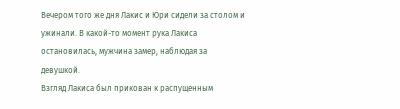Вечером того же дня Лакис и Юри сидели за столом и ужинали. В какой-то момент рука Лакиса остановилась, мужчина замер, наблюдая за девушкой.
Взгляд Лакиса был прикован к распущенным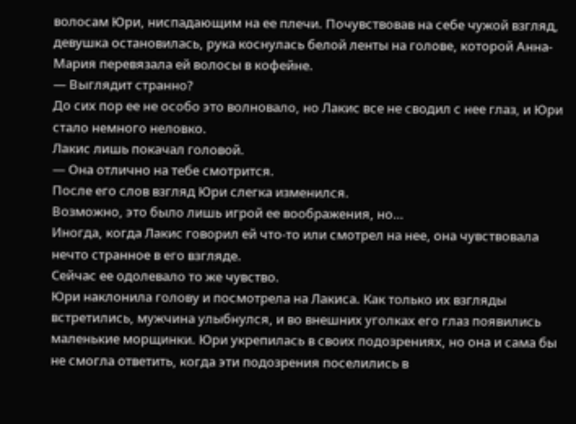волосам Юри, ниспадающим на ее плечи. Почувствовав на себе чужой взгляд, девушка остановилась, рука коснулась белой ленты на голове, которой Анна-Мария перевязала ей волосы в кофейне.
— Выглядит странно?
До сих пор ее не особо это волновало, но Лакис все не сводил с нее глаз, и Юри стало немного неловко.
Лакис лишь покачал головой.
— Она отлично на тебе смотрится.
После его слов взгляд Юри слегка изменился.
Возможно, это было лишь игрой ее воображения, но…
Иногда, когда Лакис говорил ей что-то или смотрел на нее, она чувствовала нечто странное в его взгляде.
Сейчас ее одолевало то же чувство.
Юри наклонила голову и посмотрела на Лакиса. Как только их взгляды встретились, мужчина улыбнулся, и во внешних уголках его глаз появились маленькие морщинки. Юри укрепилась в своих подозрениях, но она и сама бы не смогла ответить, когда эти подозрения поселились в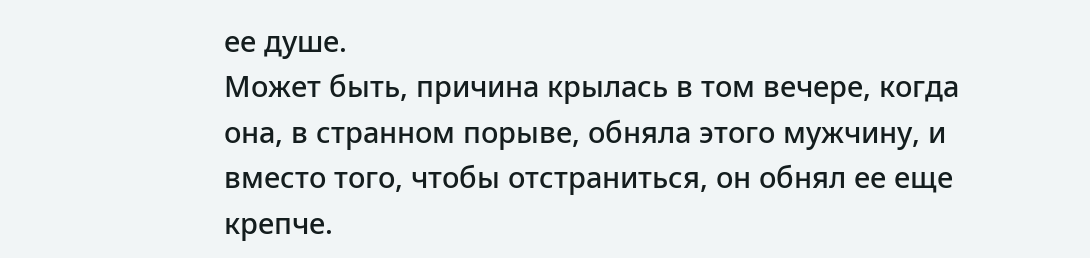ее душе.
Может быть, причина крылась в том вечере, когда она, в странном порыве, обняла этого мужчину, и вместо того, чтобы отстраниться, он обнял ее еще крепче.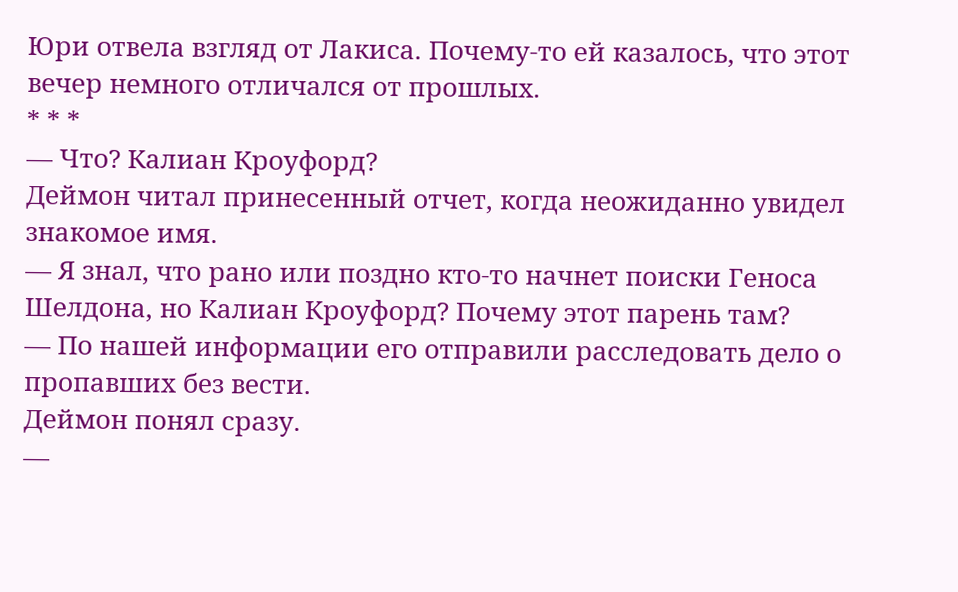Юри отвела взгляд от Лакиса. Почему-то ей казалось, что этот вечер немного отличался от прошлых.
* * *
— Что? Калиан Кроуфорд?
Деймон читал принесенный отчет, когда неожиданно увидел знакомое имя.
— Я знал, что рано или поздно кто-то начнет поиски Геноса Шелдона, но Калиан Кроуфорд? Почему этот парень там?
— По нашей информации его отправили расследовать дело о пропавших без вести.
Деймон понял сразу.
—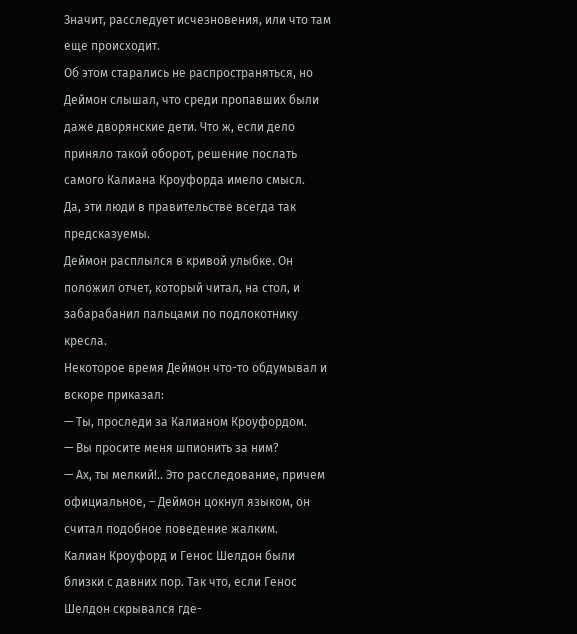Значит, расследует исчезновения, или что там еще происходит.
Об этом старались не распространяться, но Деймон слышал, что среди пропавших были даже дворянские дети. Что ж, если дело приняло такой оборот, решение послать самого Калиана Кроуфорда имело смысл.
Да, эти люди в правительстве всегда так предсказуемы.
Деймон расплылся в кривой улыбке. Он положил отчет, который читал, на стол, и забарабанил пальцами по подлокотнику кресла.
Некоторое время Деймон что-то обдумывал и вскоре приказал:
— Ты, проследи за Калианом Кроуфордом.
— Вы просите меня шпионить за ним?
— Ах, ты мелкий!.. Это расследование, причем официальное, – Деймон цокнул языком, он считал подобное поведение жалким.
Калиан Кроуфорд и Генос Шелдон были близки с давних пор. Так что, если Генос Шелдон скрывался где-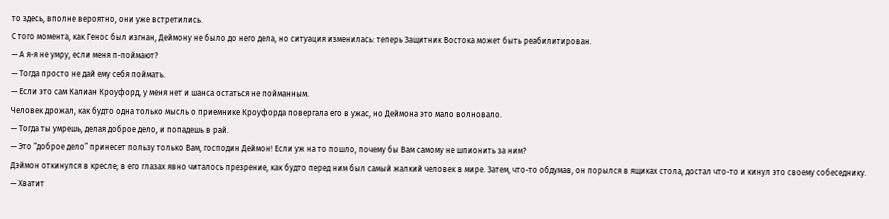то здесь, вполне вероятно, они уже встретились.
С того момента, как Генос был изгнан, Деймону не было до него дела, но ситуация изменилась: теперь Защитник Востока может быть реабилитирован.
— А я-я не умру, если меня п-поймают?
— Тогда просто не дай ему себя поймать.
— Если это сам Калиан Кроуфорд, у меня нет и шанса остаться не пойманным.
Человек дрожал, как будто одна только мысль о приемнике Кроуфорда повергала его в ужас, но Деймона это мало волновало.
— Тогда ты умрешь, делая доброе дело, и попадешь в рай.
— Это “доброе дело” принесет пользу только Вам, господин Деймон! Если уж на то пошло, почему бы Вам самому не шпионить за ним?
Дэймон откинулся в кресле; в его глазах явно читалось презрение, как будто перед ним был самый жалкий человек в мире. Затем, что-то обдумав, он порылся в ящиках стола, достал что-то и кинул это своему собеседнику.
— Хватит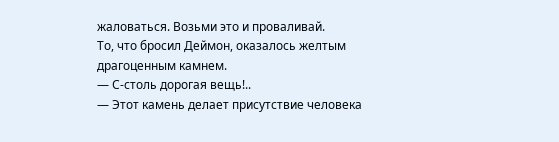жаловаться. Возьми это и проваливай.
То, что бросил Деймон, оказалось желтым драгоценным камнем.
— С-столь дорогая вещь!..
— Этот камень делает присутствие человека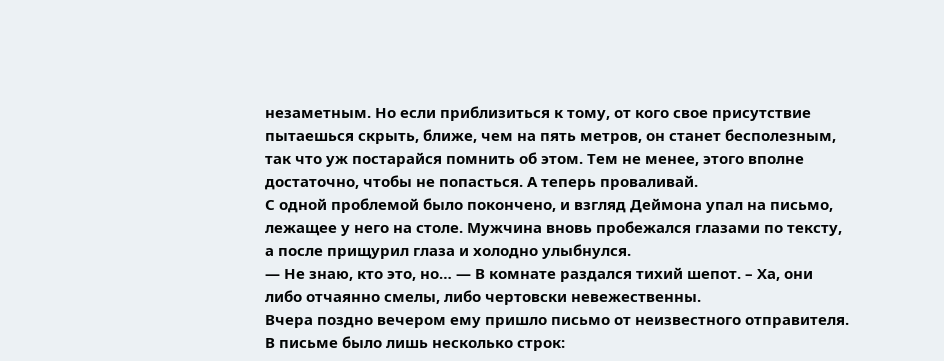незаметным. Но если приблизиться к тому, от кого свое присутствие пытаешься скрыть, ближе, чем на пять метров, он станет бесполезным, так что уж постарайся помнить об этом. Тем не менее, этого вполне достаточно, чтобы не попасться. А теперь проваливай.
С одной проблемой было покончено, и взгляд Деймона упал на письмо, лежащее у него на столе. Мужчина вновь пробежался глазами по тексту, а после прищурил глаза и холодно улыбнулся.
— Не знаю, кто это, но… — В комнате раздался тихий шепот. – Ха, они либо отчаянно смелы, либо чертовски невежественны.
Вчера поздно вечером ему пришло письмо от неизвестного отправителя. В письме было лишь несколько строк: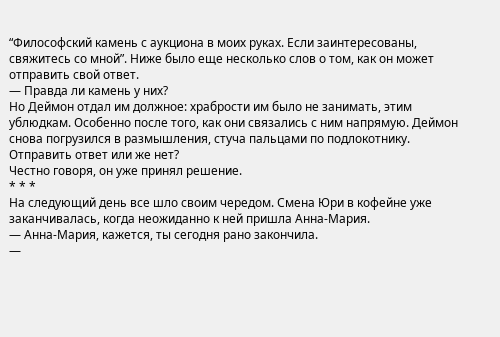“Философский камень с аукциона в моих руках. Если заинтересованы, свяжитесь со мной”. Ниже было еще несколько слов о том, как он может отправить свой ответ.
— Правда ли камень у них?
Но Деймон отдал им должное: храбрости им было не занимать, этим ублюдкам. Особенно после того, как они связались с ним напрямую. Деймон снова погрузился в размышления, стуча пальцами по подлокотнику.
Отправить ответ или же нет?
Честно говоря, он уже принял решение.
* * *
На следующий день все шло своим чередом. Смена Юри в кофейне уже заканчивалась, когда неожиданно к ней пришла Анна-Мария.
— Анна-Мария, кажется, ты сегодня рано закончила.
—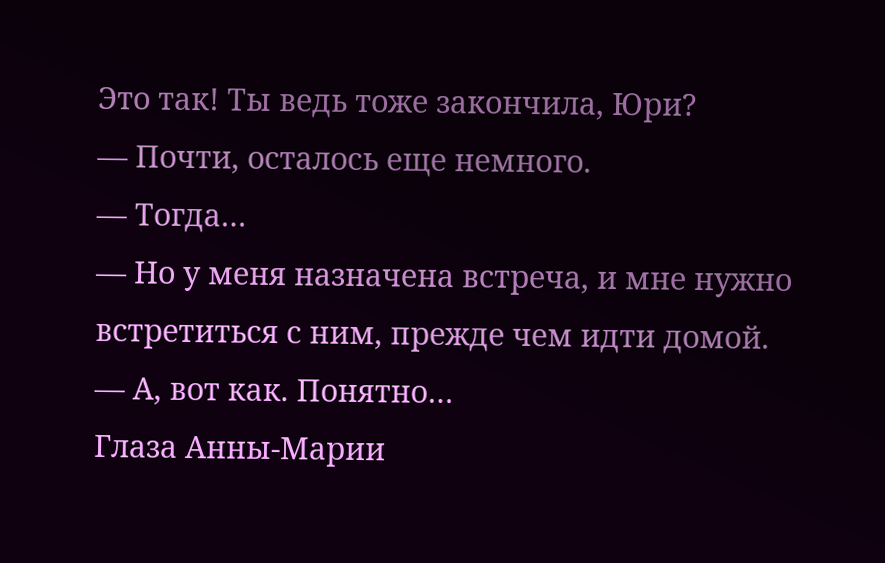Это так! Ты ведь тоже закончила, Юри?
— Почти, осталось еще немного.
— Тогда…
— Но у меня назначена встреча, и мне нужно встретиться с ним, прежде чем идти домой.
— А, вот как. Понятно…
Глаза Анны-Марии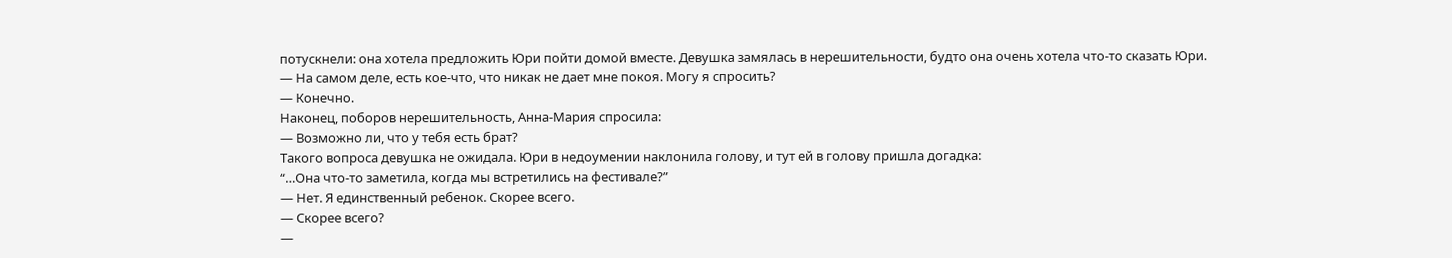потускнели: она хотела предложить Юри пойти домой вместе. Девушка замялась в нерешительности, будто она очень хотела что-то сказать Юри.
— На самом деле, есть кое-что, что никак не дает мне покоя. Могу я спросить?
— Конечно.
Наконец, поборов нерешительность, Анна-Мария спросила:
— Возможно ли, что у тебя есть брат?
Такого вопроса девушка не ожидала. Юри в недоумении наклонила голову, и тут ей в голову пришла догадка:
“…Она что-то заметила, когда мы встретились на фестивале?”
— Нет. Я единственный ребенок. Скорее всего.
— Скорее всего?
—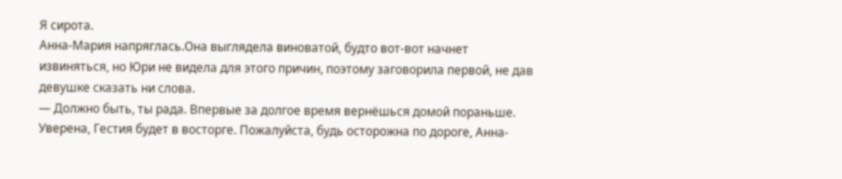Я сирота.
Анна-Мария напряглась.Она выглядела виноватой, будто вот-вот начнет извиняться, но Юри не видела для этого причин, поэтому заговорила первой, не дав девушке сказать ни слова.
— Должно быть, ты рада. Впервые за долгое время вернёшься домой пораньше. Уверена, Гестия будет в восторге. Пожалуйста, будь осторожна по дороге, Анна-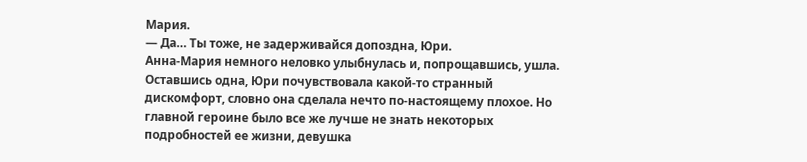Мария.
— Да… Ты тоже, не задерживайся допоздна, Юри.
Анна-Мария немного неловко улыбнулась и, попрощавшись, ушла. Оставшись одна, Юри почувствовала какой-то странный дискомфорт, словно она сделала нечто по-настоящему плохое. Но главной героине было все же лучше не знать некоторых подробностей ее жизни, девушка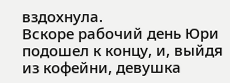вздохнула.
Вскоре рабочий день Юри подошел к концу, и, выйдя из кофейни, девушка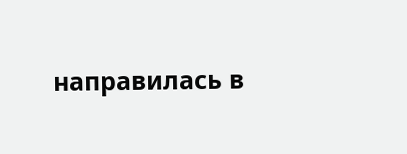направилась в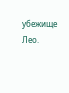убежище Лео.